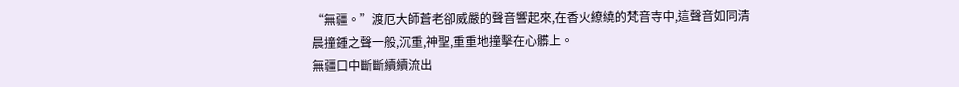“無疆。”渡厄大師蒼老卻威嚴的聲音響起來,在香火繚繞的梵音寺中,這聲音如同清晨撞鍾之聲一般,沉重,神聖,重重地撞擊在心髒上。
無疆口中斷斷續續流出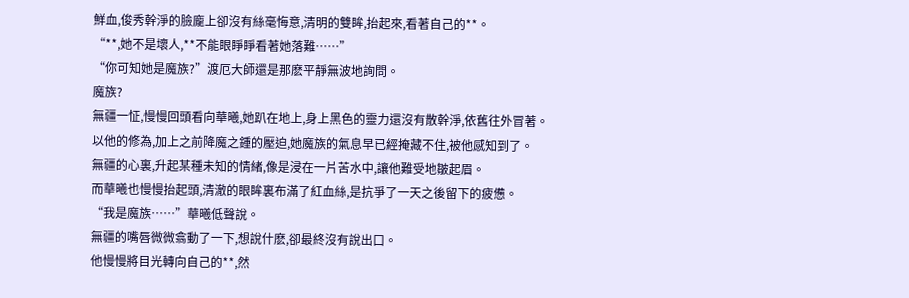鮮血,俊秀幹淨的臉龐上卻沒有絲毫悔意,清明的雙眸,抬起來,看著自己的**。
“**,她不是壞人,**不能眼睜睜看著她落難……”
“你可知她是魔族?”渡厄大師還是那麽平靜無波地詢問。
魔族?
無疆一怔,慢慢回頭看向華曦,她趴在地上,身上黑色的靈力還沒有散幹淨,依舊往外冒著。
以他的修為,加上之前降魔之鍾的壓迫,她魔族的氣息早已經掩藏不住,被他感知到了。
無疆的心裏,升起某種未知的情緒,像是浸在一片苦水中,讓他難受地皺起眉。
而華曦也慢慢抬起頭,清澈的眼眸裏布滿了紅血絲,是抗爭了一天之後留下的疲憊。
“我是魔族……”華曦低聲說。
無疆的嘴唇微微翕動了一下,想說什麽,卻最終沒有說出口。
他慢慢將目光轉向自己的**,然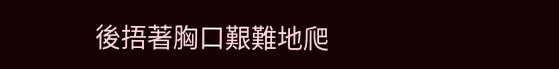後捂著胸口艱難地爬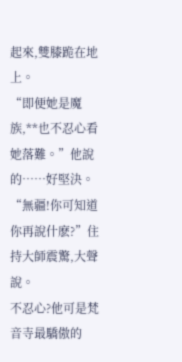起來,雙膝跪在地上。
“即便她是魔族,**也不忍心看她落難。”他說的……好堅決。
“無疆!你可知道你再說什麽?”住持大師震驚,大聲說。
不忍心?他可是梵音寺最驕傲的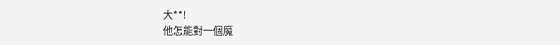大**!
他怎能對一個魔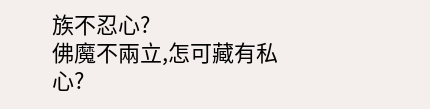族不忍心?
佛魔不兩立,怎可藏有私心?